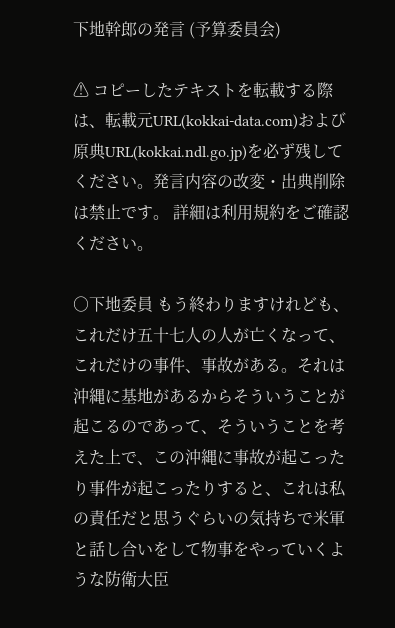下地幹郎の発言 (予算委員会)

⚠ コピーしたテキストを転載する際は、転載元URL(kokkai-data.com)および原典URL(kokkai.ndl.go.jp)を必ず残してください。発言内容の改変・出典削除は禁止です。 詳細は利用規約をご確認ください。

○下地委員 もう終わりますけれども、これだけ五十七人の人が亡くなって、これだけの事件、事故がある。それは沖縄に基地があるからそういうことが起こるのであって、そういうことを考えた上で、この沖縄に事故が起こったり事件が起こったりすると、これは私の責任だと思うぐらいの気持ちで米軍と話し合いをして物事をやっていくような防衛大臣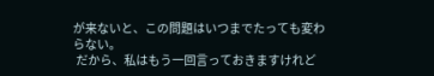が来ないと、この問題はいつまでたっても変わらない。
 だから、私はもう一回言っておきますけれど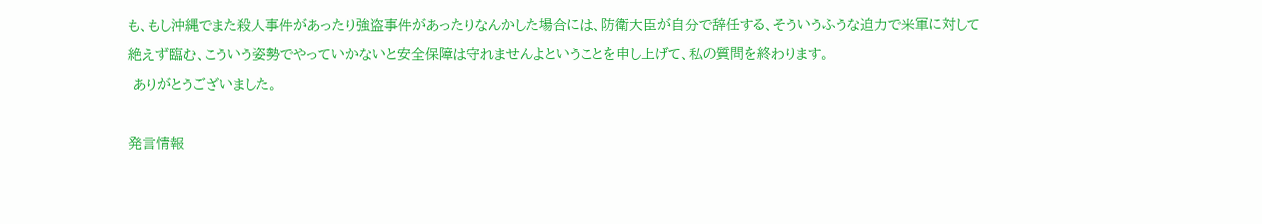も、もし沖縄でまた殺人事件があったり強盗事件があったりなんかした場合には、防衛大臣が自分で辞任する、そういうふうな迫力で米軍に対して絶えず臨む、こういう姿勢でやっていかないと安全保障は守れませんよということを申し上げて、私の質問を終わります。
 ありがとうございました。

発言情報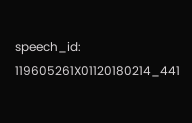speech_id: 119605261X01120180214_441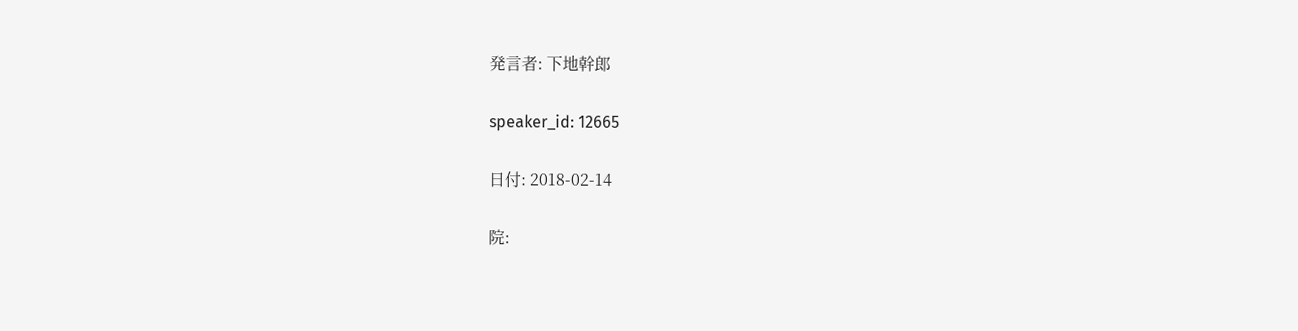発言者: 下地幹郎

speaker_id: 12665

日付: 2018-02-14

院: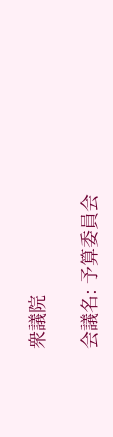衆議院

会議名: 予算委員会